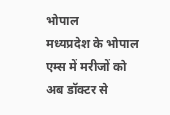भोपाल
मध्यप्रदेश के भोपाल एम्स में मरीजों को अब डॉक्टर से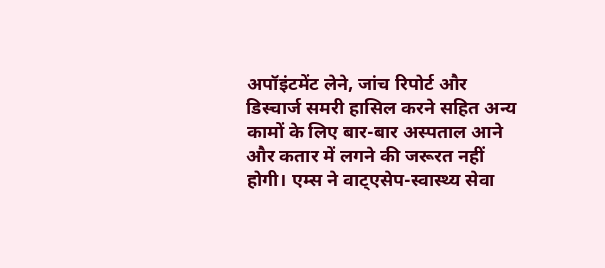अपॉइंटमेंट लेने, जांच रिपोर्ट और डिस्चार्ज समरी हासिल करने सहित अन्य कामों के लिए बार-बार अस्पताल आने और कतार में लगने की जरूरत नहीं होगी। एम्स ने वाट्एसेप-स्वास्थ्य सेवा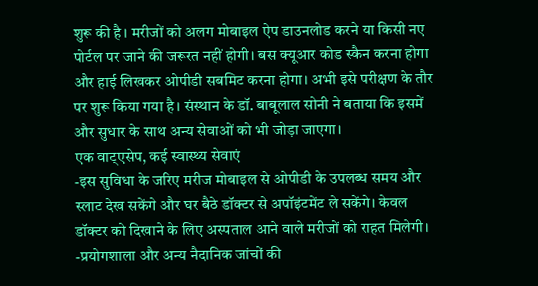शुरू की है। मरीजों को अलग मोबाइल ऐप डाउनलोड करने या किसी नए पोर्टल पर जाने की जरूरत नहीं होगी। बस क्यूआर कोड स्कैन करना होगा और हाई लिखकर ओपीडी सबमिट करना होगा। अभी इसे परीक्षण के तौर पर शुरू किया गया है। संस्थान के डॉ. बाबूलाल सोनी ने बताया कि इसमें और सुधार के साथ अन्य सेवाओं को भी जोड़ा जाएगा।
एक वाट्एसेप, कई स्वास्थ्य सेवाएं
-इस सुविधा के जरिए मरीज मोबाइल से ओपीडी के उपलब्ध समय और स्लाट देख सकेंगे और घर बैठे डॉक्टर से अपॉइंटमेंट ले सकेंगे। केवल डॉक्टर को दिखाने के लिए अस्पताल आने वाले मरीजों को राहत मिलेगी।
-प्रयोगशाला और अन्य नैदानिक जांचों की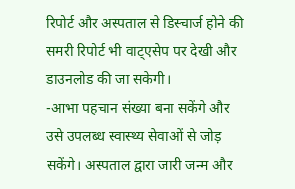रिपोर्ट और अस्पताल से डिस्चार्ज होने की समरी रिपोर्ट भी वाट्एसेप पर देखी और डाउनलोड की जा सकेगी।
-आभा पहचान संख्या बना सकेंगे और उसे उपलब्ध स्वास्थ्य सेवाओं से जोड़ सकेंगे। अस्पताल द्वारा जारी जन्म और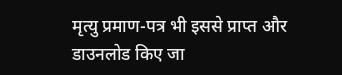मृत्यु प्रमाण-पत्र भी इससे प्राप्त और डाउनलोड किए जा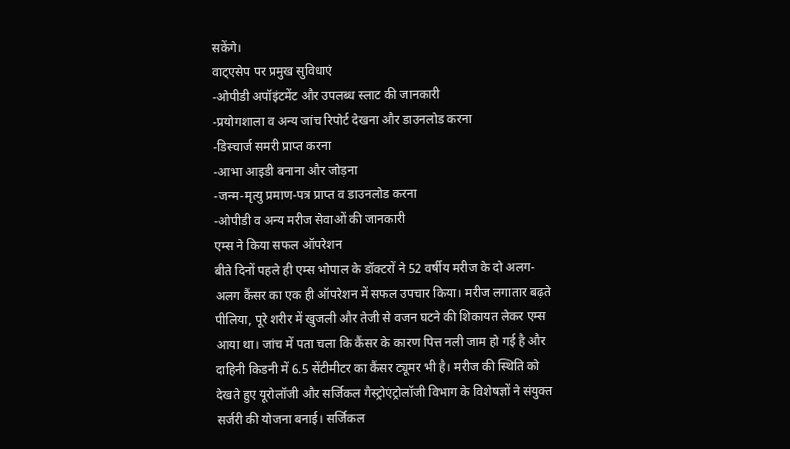सकेंगे।
वाट्एसेप पर प्रमुख सुविधाएं
-ओपीडी अपॉइंटमेंट और उपलब्ध स्लाट की जानकारी
-प्रयोगशाला व अन्य जांच रिपोर्ट देखना और डाउनलोड करना
-डिस्चार्ज समरी प्राप्त करना
-आभा आइडी बनाना और जोड़ना
-जन्म-मृत्यु प्रमाण-पत्र प्राप्त व डाउनलोड करना
-ओपीडी व अन्य मरीज सेवाओं की जानकारी
एम्स ने किया सफल ऑपरेशन
बीते दिनों पहले ही एम्स भोपाल के डॉक्टरों ने 52 वर्षीय मरीज के दो अलग-अलग कैंसर का एक ही ऑपरेशन में सफल उपचार किया। मरीज लगातार बढ़ते पीलिया, पूरे शरीर में खुजली और तेजी से वजन घटने की शिकायत लेकर एम्स आया था। जांच में पता चला कि कैंसर के कारण पित्त नली जाम हो गई है और दाहिनी किडनी में 6.5 सेंटीमीटर का कैंसर ट्यूमर भी है। मरीज की स्थिति को देखते हुए यूरोलॉजी और सर्जिकल गैस्ट्रोएंट्रोलॉजी विभाग के विशेषज्ञों ने संयुक्त सर्जरी की योजना बनाई। सर्जिकल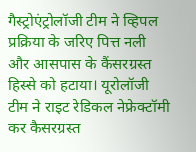गैस्ट्रोएंट्रोलॉजी टीम ने व्हिपल प्रक्रिया के जरिए पित्त नली और आसपास के कैंसरग्रस्त हिस्से को हटाया। यूरोलॉजी टीम ने राइट रेडिकल नेफ्रेक्टॉमी कर कैसरग्रस्त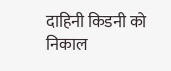दाहिनी किडनी को निकाल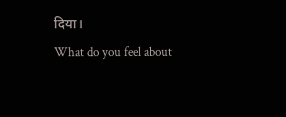दिया।
What do you feel about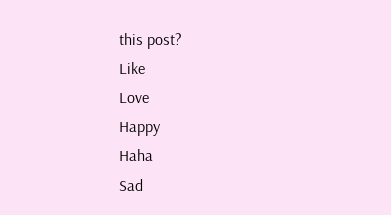this post?
Like
Love
Happy
Haha
Sad